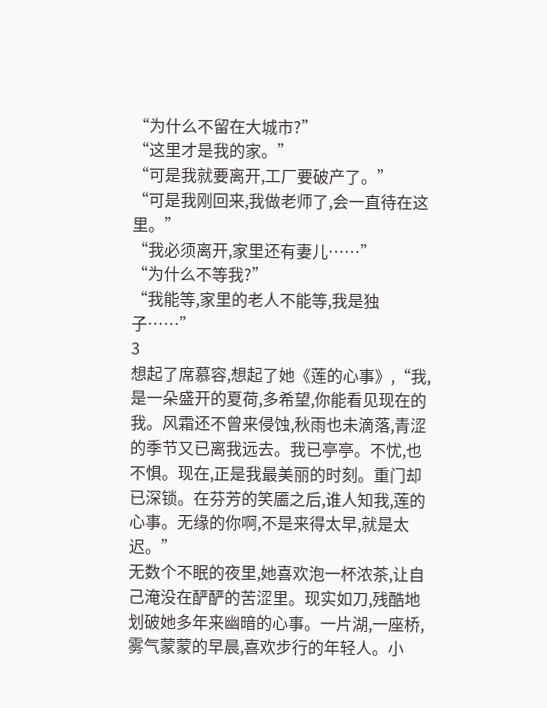“为什么不留在大城市?”
“这里才是我的家。”
“可是我就要离开,工厂要破产了。”
“可是我刚回来,我做老师了,会一直待在这里。”
“我必须离开,家里还有妻儿……”
“为什么不等我?”
“我能等,家里的老人不能等,我是独子……”
3
想起了席慕容,想起了她《莲的心事》,“我,是一朵盛开的夏荷,多希望,你能看见现在的我。风霜还不曾来侵蚀,秋雨也未滴落,青涩的季节又已离我远去。我已亭亭。不忧,也不惧。现在,正是我最美丽的时刻。重门却已深锁。在芬芳的笑靥之后,谁人知我,莲的心事。无缘的你啊,不是来得太早,就是太迟。”
无数个不眠的夜里,她喜欢泡一杯浓茶,让自己淹没在酽酽的苦涩里。现实如刀,残酷地划破她多年来幽暗的心事。一片湖,一座桥,雾气蒙蒙的早晨,喜欢步行的年轻人。小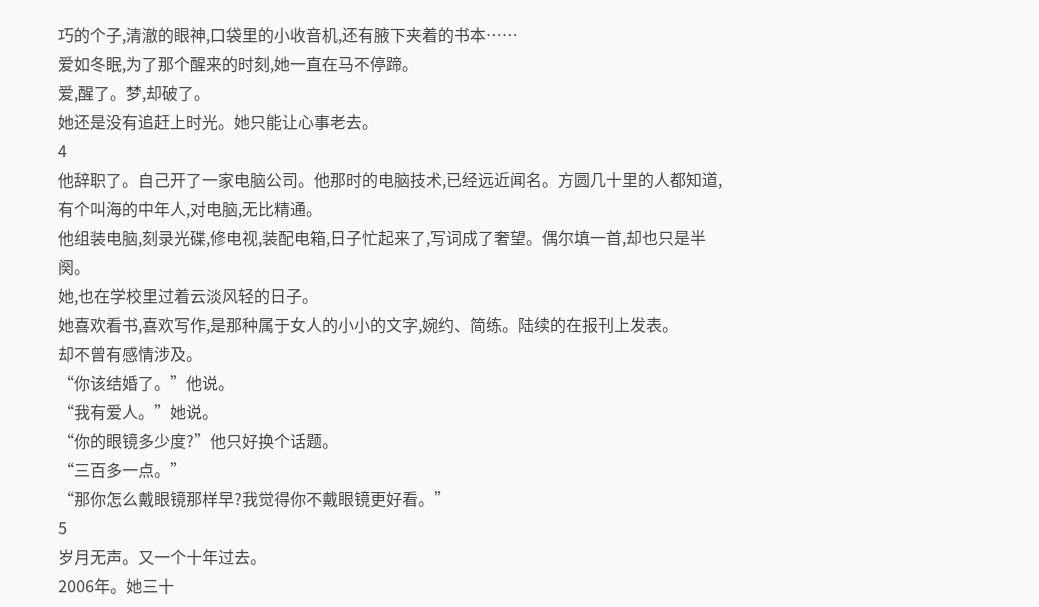巧的个子,清澈的眼神,口袋里的小收音机,还有腋下夹着的书本……
爱如冬眠,为了那个醒来的时刻,她一直在马不停蹄。
爱,醒了。梦,却破了。
她还是没有追赶上时光。她只能让心事老去。
4
他辞职了。自己开了一家电脑公司。他那时的电脑技术,已经远近闻名。方圆几十里的人都知道,有个叫海的中年人,对电脑,无比精通。
他组装电脑,刻录光碟,修电视,装配电箱,日子忙起来了,写词成了奢望。偶尔填一首,却也只是半阕。
她,也在学校里过着云淡风轻的日子。
她喜欢看书,喜欢写作,是那种属于女人的小小的文字,婉约、简练。陆续的在报刊上发表。
却不曾有感情涉及。
“你该结婚了。”他说。
“我有爱人。”她说。
“你的眼镜多少度?”他只好换个话题。
“三百多一点。”
“那你怎么戴眼镜那样早?我觉得你不戴眼镜更好看。”
5
岁月无声。又一个十年过去。
2006年。她三十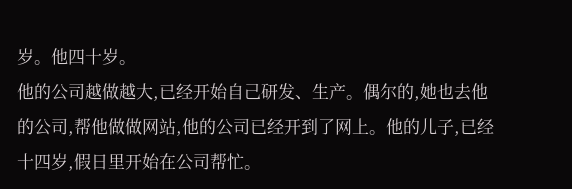岁。他四十岁。
他的公司越做越大,已经开始自己研发、生产。偶尔的,她也去他的公司,帮他做做网站,他的公司已经开到了网上。他的儿子,已经十四岁,假日里开始在公司帮忙。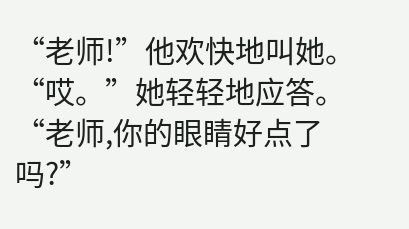“老师!”他欢快地叫她。
“哎。”她轻轻地应答。
“老师,你的眼睛好点了吗?”